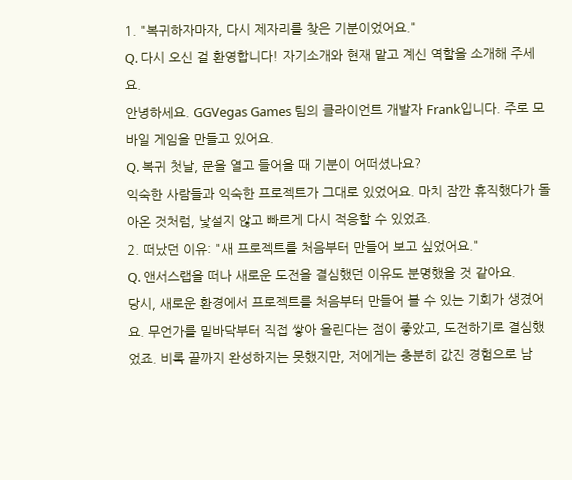1. "복귀하자마자, 다시 제자리를 찾은 기분이었어요."
Q. 다시 오신 걸 환영합니다! 자기소개와 현재 맡고 계신 역할을 소개해 주세요.
안녕하세요. GGVegas Games 팀의 클라이언트 개발자 Frank입니다. 주로 모바일 게임을 만들고 있어요.
Q. 복귀 첫날, 문을 열고 들어올 때 기분이 어떠셨나요?
익숙한 사람들과 익숙한 프로젝트가 그대로 있었어요. 마치 잠깐 휴직했다가 돌아온 것처럼, 낯설지 않고 빠르게 다시 적응할 수 있었죠.
2. 떠났던 이유: "새 프로젝트를 처음부터 만들어 보고 싶었어요."
Q. 앤서스랩을 떠나 새로운 도전을 결심했던 이유도 분명했을 것 같아요.
당시, 새로운 환경에서 프로젝트를 처음부터 만들어 볼 수 있는 기회가 생겼어요. 무언가를 밑바닥부터 직접 쌓아 올린다는 점이 좋았고, 도전하기로 결심했었죠. 비록 끝까지 완성하지는 못했지만, 저에게는 충분히 값진 경험으로 남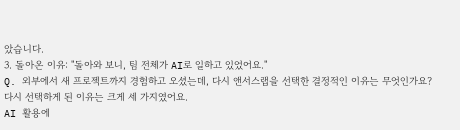았습니다.
3. 돌아온 이유: "돌아와 보니, 팀 전체가 AI로 일하고 있었어요."
Q. 외부에서 새 프로젝트까지 경험하고 오셨는데, 다시 앤서스랩을 선택한 결정적인 이유는 무엇인가요?
다시 선택하게 된 이유는 크게 세 가지였어요.
AI 활용에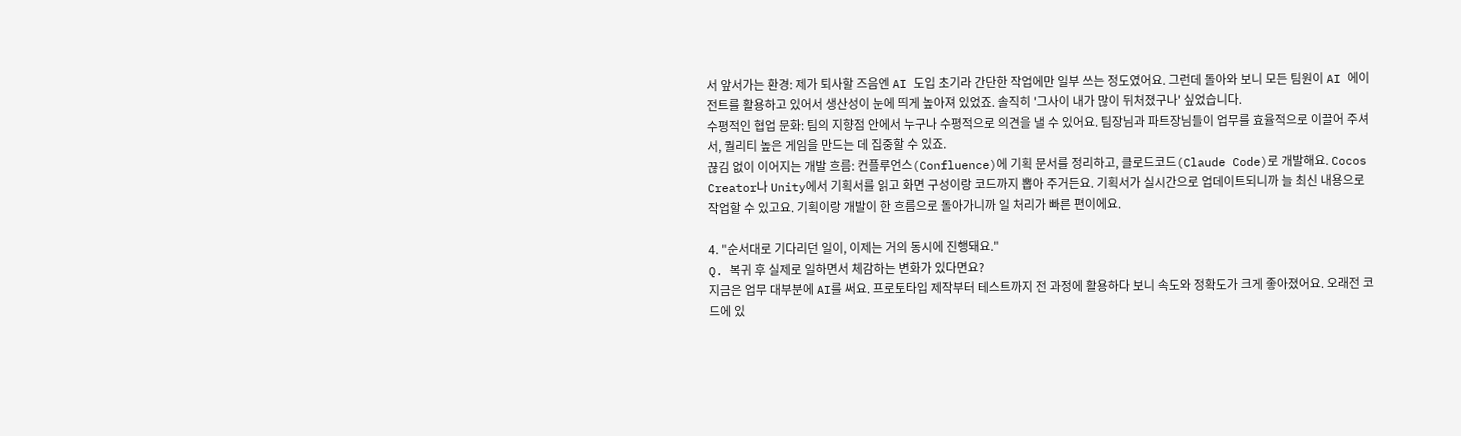서 앞서가는 환경: 제가 퇴사할 즈음엔 AI 도입 초기라 간단한 작업에만 일부 쓰는 정도였어요. 그런데 돌아와 보니 모든 팀원이 AI 에이전트를 활용하고 있어서 생산성이 눈에 띄게 높아져 있었죠. 솔직히 '그사이 내가 많이 뒤처졌구나' 싶었습니다.
수평적인 협업 문화: 팀의 지향점 안에서 누구나 수평적으로 의견을 낼 수 있어요. 팀장님과 파트장님들이 업무를 효율적으로 이끌어 주셔서, 퀄리티 높은 게임을 만드는 데 집중할 수 있죠.
끊김 없이 이어지는 개발 흐름: 컨플루언스(Confluence)에 기획 문서를 정리하고, 클로드코드(Claude Code)로 개발해요. Cocos Creator나 Unity에서 기획서를 읽고 화면 구성이랑 코드까지 뽑아 주거든요. 기획서가 실시간으로 업데이트되니까 늘 최신 내용으로 작업할 수 있고요. 기획이랑 개발이 한 흐름으로 돌아가니까 일 처리가 빠른 편이에요.

4. "순서대로 기다리던 일이, 이제는 거의 동시에 진행돼요."
Q. 복귀 후 실제로 일하면서 체감하는 변화가 있다면요?
지금은 업무 대부분에 AI를 써요. 프로토타입 제작부터 테스트까지 전 과정에 활용하다 보니 속도와 정확도가 크게 좋아졌어요. 오래전 코드에 있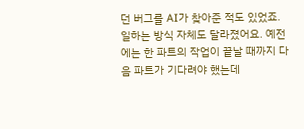던 버그를 AI가 찾아준 적도 있었죠.
일하는 방식 자체도 달라졌어요. 예전에는 한 파트의 작업이 끝날 때까지 다음 파트가 기다려야 했는데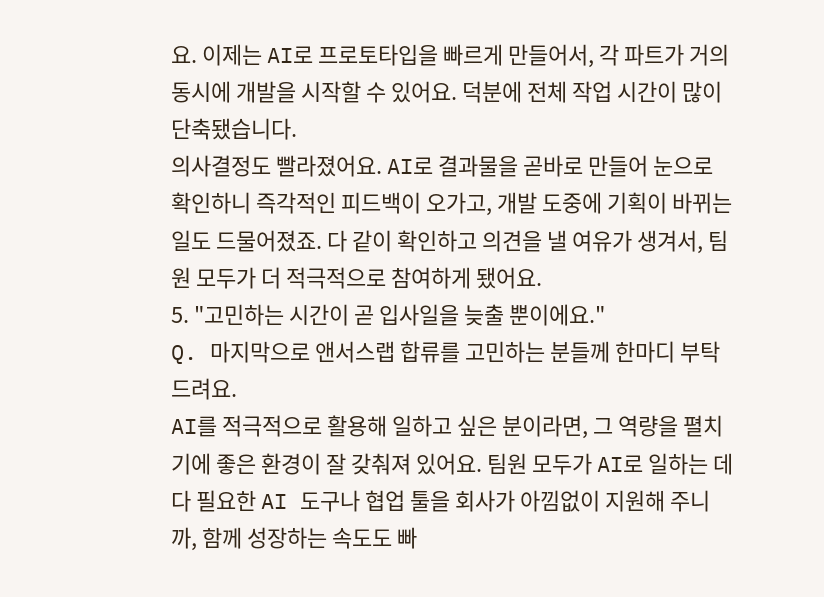요. 이제는 AI로 프로토타입을 빠르게 만들어서, 각 파트가 거의 동시에 개발을 시작할 수 있어요. 덕분에 전체 작업 시간이 많이 단축됐습니다.
의사결정도 빨라졌어요. AI로 결과물을 곧바로 만들어 눈으로 확인하니 즉각적인 피드백이 오가고, 개발 도중에 기획이 바뀌는 일도 드물어졌죠. 다 같이 확인하고 의견을 낼 여유가 생겨서, 팀원 모두가 더 적극적으로 참여하게 됐어요.
5. "고민하는 시간이 곧 입사일을 늦출 뿐이에요."
Q. 마지막으로 앤서스랩 합류를 고민하는 분들께 한마디 부탁드려요.
AI를 적극적으로 활용해 일하고 싶은 분이라면, 그 역량을 펼치기에 좋은 환경이 잘 갖춰져 있어요. 팀원 모두가 AI로 일하는 데다 필요한 AI 도구나 협업 툴을 회사가 아낌없이 지원해 주니까, 함께 성장하는 속도도 빠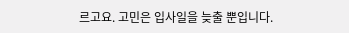르고요. 고민은 입사일을 늦출 뿐입니다.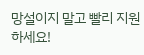망설이지 말고 빨리 지원하세요!